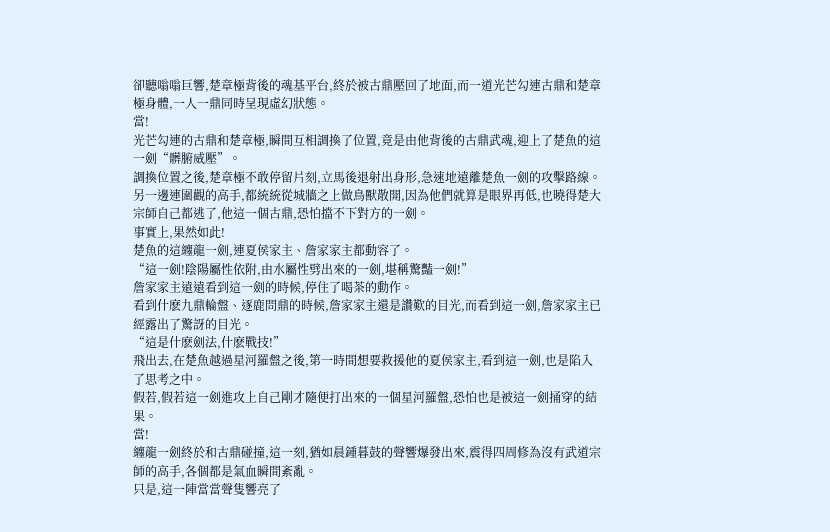卻聽嗡嗡巨響,楚章極背後的魂基平台,終於被古鼎壓回了地面,而一道光芒勾連古鼎和楚章極身體,一人一鼎同時呈現虛幻狀態。
當!
光芒勾連的古鼎和楚章極,瞬間互相調換了位置,竟是由他背後的古鼎武魂,迎上了楚魚的這一劍“髒腑威壓”。
調換位置之後,楚章極不敢停留片刻,立馬後退射出身形,急速地遠離楚魚一劍的攻擊路線。
另一邊連圍觀的高手,都統統從城牆之上做鳥獸散開,因為他們就算是眼界再低,也曉得楚大宗師自己都逃了,他這一個古鼎,恐怕擋不下對方的一劍。
事實上,果然如此!
楚魚的這纏龍一劍,連夏侯家主、詹家家主都動容了。
“這一劍!陰陽屬性依附,由水屬性劈出來的一劍,堪稱驚豔一劍!”
詹家家主遠遠看到這一劍的時候,停住了喝茶的動作。
看到什麽九鼎輪盤、逐鹿問鼎的時候,詹家家主還是讚歎的目光,而看到這一劍,詹家家主已經露出了驚訝的目光。
“這是什麽劍法,什麽戰技!”
飛出去,在楚魚越過星河羅盤之後,第一時間想要救援他的夏侯家主,看到這一劍,也是陷入了思考之中。
假若,假若這一劍進攻上自己剛才隨便打出來的一個星河羅盤,恐怕也是被這一劍捅穿的結果。
當!
纏龍一劍終於和古鼎碰撞,這一刻,猶如晨鍾暮鼓的聲響爆發出來,震得四周修為沒有武道宗師的高手,各個都是氣血瞬間紊亂。
只是,這一陣當當聲隻響亮了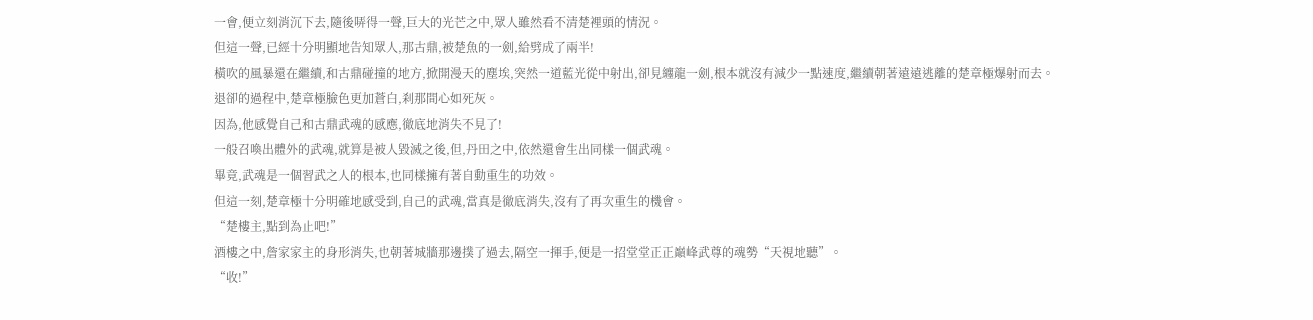一會,便立刻消沉下去,隨後哢得一聲,巨大的光芒之中,眾人雖然看不清楚裡頭的情況。
但這一聲,已經十分明顯地告知眾人,那古鼎,被楚魚的一劍,給劈成了兩半!
橫吹的風暴還在繼續,和古鼎碰撞的地方,掀開漫天的塵埃,突然一道藍光從中射出,卻見纏龍一劍,根本就沒有減少一點速度,繼續朝著遠遠逃離的楚章極爆射而去。
退卻的過程中,楚章極臉色更加蒼白,刹那間心如死灰。
因為,他感覺自己和古鼎武魂的感應,徹底地消失不見了!
一般召喚出體外的武魂,就算是被人毀滅之後,但,丹田之中,依然還會生出同樣一個武魂。
畢竟,武魂是一個習武之人的根本,也同樣擁有著自動重生的功效。
但這一刻,楚章極十分明確地感受到,自己的武魂,當真是徹底消失,沒有了再次重生的機會。
“楚樓主,點到為止吧!”
酒樓之中,詹家家主的身形消失,也朝著城牆那邊撲了過去,隔空一揮手,便是一招堂堂正正巔峰武尊的魂勢“天視地聽”。
“收!”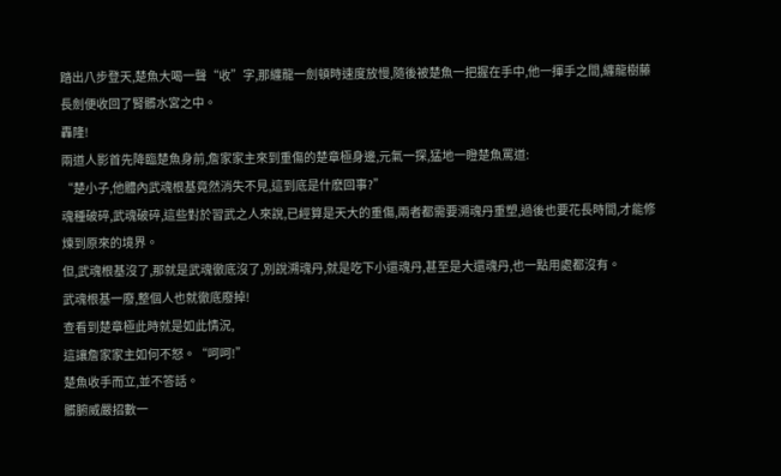踏出八步登天,楚魚大喝一聲“收”字,那纏龍一劍頓時速度放慢,隨後被楚魚一把握在手中,他一揮手之間,纏龍樹藤長劍便收回了腎髒水宮之中。
轟隆!
兩道人影首先降臨楚魚身前,詹家家主來到重傷的楚章極身邊,元氣一探,猛地一瞪楚魚罵道:
“楚小子,他體內武魂根基竟然消失不見,這到底是什麽回事?”
魂種破碎,武魂破碎,這些對於習武之人來說,已經算是天大的重傷,兩者都需要溯魂丹重塑,過後也要花長時間,才能修煉到原來的境界。
但,武魂根基沒了,那就是武魂徹底沒了,別說溯魂丹,就是吃下小還魂丹,甚至是大還魂丹,也一點用處都沒有。
武魂根基一廢,整個人也就徹底廢掉!
查看到楚章極此時就是如此情況,
這讓詹家家主如何不怒。“呵呵!”
楚魚收手而立,並不答話。
髒腑威嚴招數一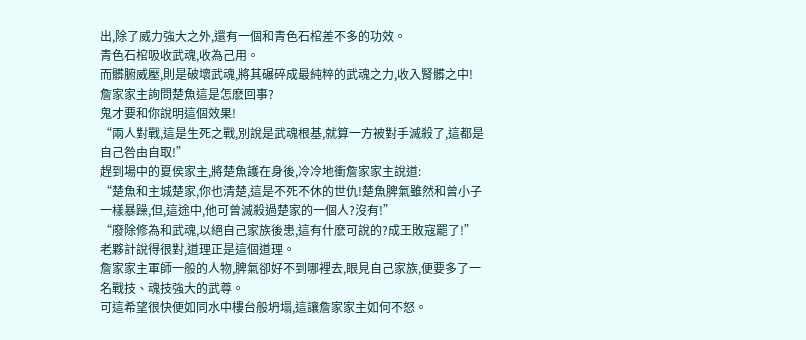出,除了威力強大之外,還有一個和青色石棺差不多的功效。
青色石棺吸收武魂,收為己用。
而髒腑威壓,則是破壞武魂,將其碾碎成最純粹的武魂之力,收入腎髒之中!
詹家家主詢問楚魚這是怎麽回事?
鬼才要和你說明這個效果!
“兩人對戰,這是生死之戰,別說是武魂根基,就算一方被對手滅殺了,這都是自己咎由自取!”
趕到場中的夏侯家主,將楚魚護在身後,冷冷地衝詹家家主說道:
“楚魚和主城楚家,你也清楚,這是不死不休的世仇!楚魚脾氣雖然和曾小子一樣暴躁,但,這途中,他可曾滅殺過楚家的一個人?沒有!”
“廢除修為和武魂,以絕自己家族後患,這有什麽可說的?成王敗寇罷了!”
老夥計說得很對,道理正是這個道理。
詹家家主軍師一般的人物,脾氣卻好不到哪裡去,眼見自己家族,便要多了一名戰技、魂技強大的武尊。
可這希望很快便如同水中樓台般坍塌,這讓詹家家主如何不怒。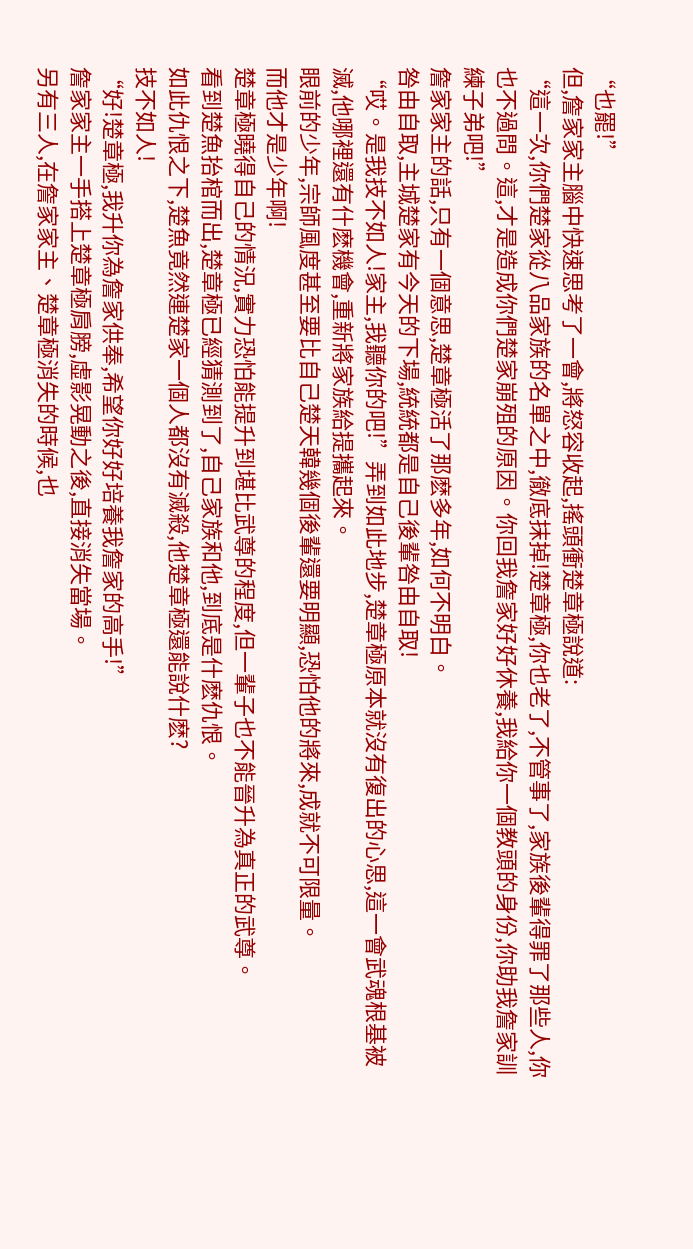“也罷!”
但,詹家家主腦中快速思考了一會,將怒容收起,搖頭衝楚章極說道:
“這一次,你們楚家從八品家族的名單之中,徹底抹掉!楚章極,你也老了,不管事了,家族後輩得罪了那些人,你也不過問。這,才是造成你們楚家崩殂的原因。你回我詹家好好休養,我給你一個教頭的身份,你助我詹家訓練子弟吧!”
詹家家主的話,只有一個意思,楚章極活了那麽多年,如何不明白。
咎由自取,主城楚家有今天的下場,統統都是自己後輩咎由自取!
“哎。是我技不如人!家主,我聽你的吧!”弄到如此地步,楚章極原本就沒有復出的心思,這一會武魂根基被滅,他哪裡還有什麽機會,重新將家族給提攜起來。
眼前的少年,宗師風度甚至要比自己楚天韓幾個後輩還要明顯,恐怕他的將來,成就不可限量。
而他才是少年啊!
楚章極曉得自己的情況,實力恐怕能提升到堪比武尊的程度,但一輩子也不能晉升為真正的武尊。
看到楚魚抬棺而出,楚章極已經猜測到了,自己家族和他,到底是什麽仇恨。
如此仇恨之下,楚魚竟然連楚家一個人都沒有滅殺,他楚章極還能說什麽?
技不如人!
“好!楚章極,我升你為詹家供奉,希望你好好培養我詹家的高手!”
詹家家主一手搭上楚章極肩膀,虛影晃動之後,直接消失當場。
另有三人,在詹家家主、楚章極消失的時候,也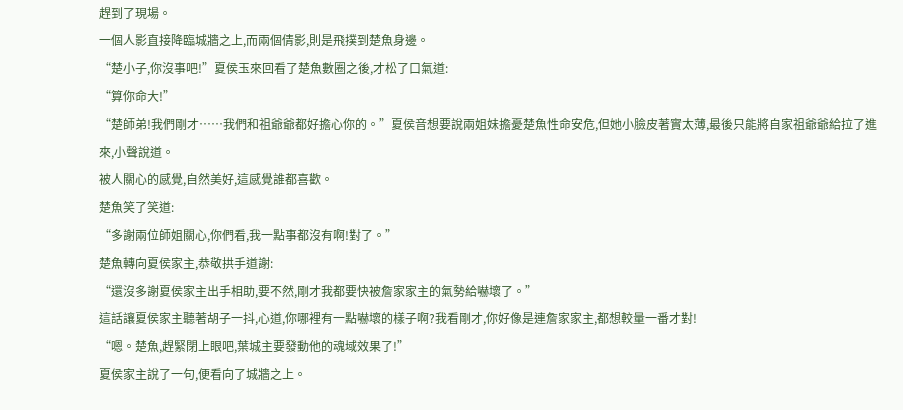趕到了現場。
一個人影直接降臨城牆之上,而兩個倩影,則是飛撲到楚魚身邊。
“楚小子,你沒事吧!”夏侯玉來回看了楚魚數圈之後,才松了口氣道:
“算你命大!”
“楚師弟!我們剛才……我們和祖爺爺都好擔心你的。”夏侯音想要說兩姐妹擔憂楚魚性命安危,但她小臉皮著實太薄,最後只能將自家祖爺爺給拉了進來,小聲說道。
被人關心的感覺,自然美好,這感覺誰都喜歡。
楚魚笑了笑道:
“多謝兩位師姐關心,你們看,我一點事都沒有啊!對了。”
楚魚轉向夏侯家主,恭敬拱手道謝:
“還沒多謝夏侯家主出手相助,要不然,剛才我都要快被詹家家主的氣勢給嚇壞了。”
這話讓夏侯家主聽著胡子一抖,心道,你哪裡有一點嚇壞的樣子啊?我看剛才,你好像是連詹家家主,都想較量一番才對!
“嗯。楚魚,趕緊閉上眼吧,葉城主要發動他的魂域效果了!”
夏侯家主說了一句,便看向了城牆之上。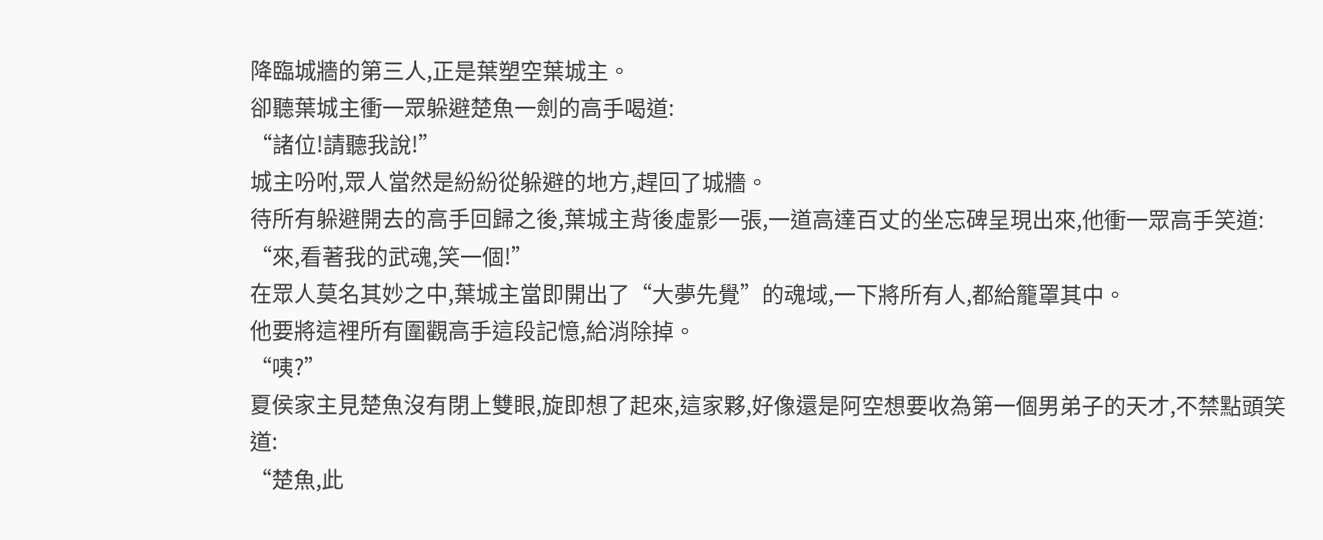降臨城牆的第三人,正是葉塑空葉城主。
卻聽葉城主衝一眾躲避楚魚一劍的高手喝道:
“諸位!請聽我說!”
城主吩咐,眾人當然是紛紛從躲避的地方,趕回了城牆。
待所有躲避開去的高手回歸之後,葉城主背後虛影一張,一道高達百丈的坐忘碑呈現出來,他衝一眾高手笑道:
“來,看著我的武魂,笑一個!”
在眾人莫名其妙之中,葉城主當即開出了“大夢先覺”的魂域,一下將所有人,都給籠罩其中。
他要將這裡所有圍觀高手這段記憶,給消除掉。
“咦?”
夏侯家主見楚魚沒有閉上雙眼,旋即想了起來,這家夥,好像還是阿空想要收為第一個男弟子的天才,不禁點頭笑道:
“楚魚,此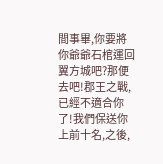間事畢,你要將你爺爺石棺運回翼方城吧?那便去吧!郡王之戰,已經不適合你了!我們保送你上前十名,之後,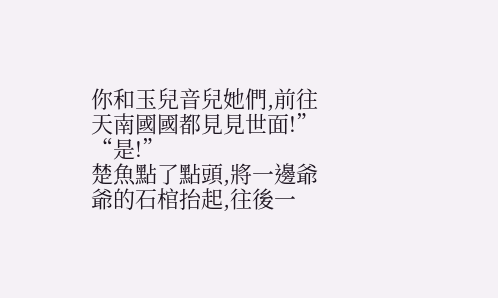你和玉兒音兒她們,前往天南國國都見見世面!”
“是!”
楚魚點了點頭,將一邊爺爺的石棺抬起,往後一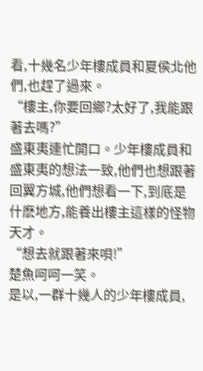看,十幾名少年樓成員和夏侯北他們,也趕了過來。
“樓主,你要回鄉?太好了,我能跟著去嗎?”
盛東夷連忙開口。少年樓成員和盛東夷的想法一致,他們也想跟著回翼方城,他們想看一下,到底是什麽地方,能養出樓主這樣的怪物天才。
“想去就跟著來唄!”
楚魚呵呵一笑。
是以,一群十幾人的少年樓成員,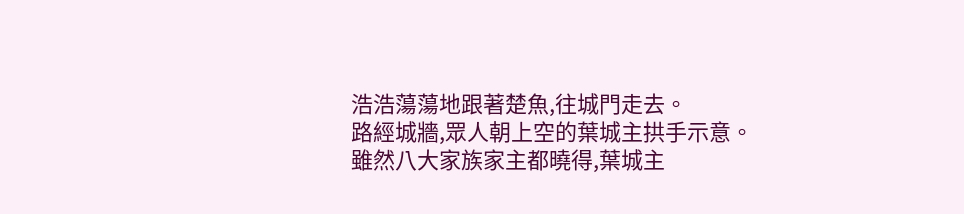浩浩蕩蕩地跟著楚魚,往城門走去。
路經城牆,眾人朝上空的葉城主拱手示意。
雖然八大家族家主都曉得,葉城主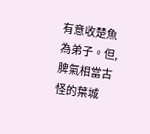有意收楚魚為弟子。但,脾氣相當古怪的葉城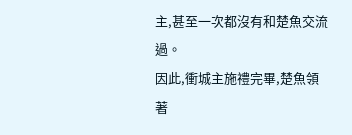主,甚至一次都沒有和楚魚交流過。
因此,衝城主施禮完畢,楚魚領著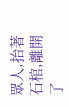眾人,抬著石棺,離開了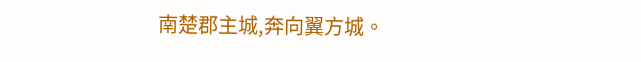南楚郡主城,奔向翼方城。